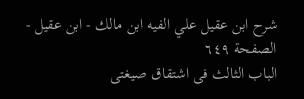شرح ابن عقيل علي الفيه ابن مالك - ابن عقيل - الصفحة ٦٤٩
الباب الثالث فى اشتقاق صيغتى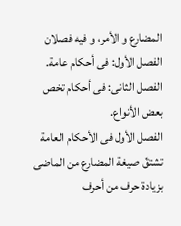المضارع و الأمر، و فيه فصلان
الفصل الأول: فى أحكام عامة.
الفصل الثانى: فى أحكام تخص بعض الأنواع.
الفصل الأول فى الأحكام العامة
تشتقّ صيغة المضارع من الماضى بزيادة حرف من أحرف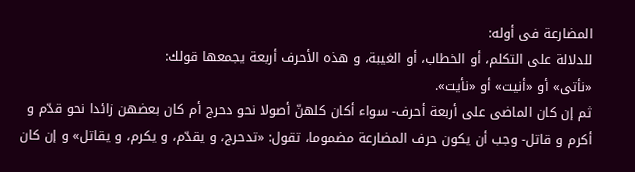المضارعة فى أوله:
للدلالة على التكلم، أو الخطاب، أو الغيبة، و هذه الأحرف أربعة يجمعها قولك:
«نأتى» أو «أنيت» أو «نأيت».
ثم إن كان الماضى على أربعة أحرف- سواء أكان كلهنّ أصولا نحو دحرج أم كان بعضهن زائدا نحو قدّم و أكرم و قاتل- وجب أن يكون حرف المضارعة مضموما، تقول: «تدحرج، و يقدّم، و يكرم، و يقاتل» و إن كان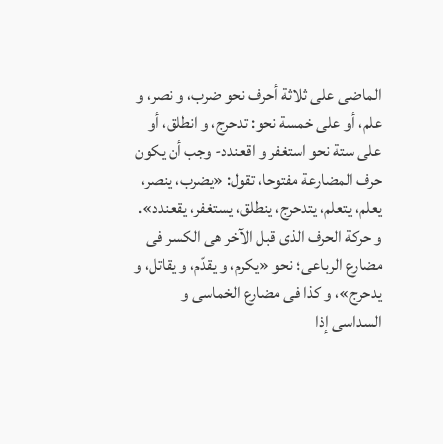الماضى على ثلاثة أحرف نحو ضرب، و نصر، و علم، أو على خمسة نحو: تدحرج، و انطلق، أو على ستة نحو استغفر و اقعندد- وجب أن يكون حرف المضارعة مفتوحا، تقول: «يضرب، ينصر، يعلم، يتعلم، يتدحرج، ينطلق، يستغفر، يقعندد».
و حركة الحرف الذى قبل الآخر هى الكسر فى مضارع الرباعى؛ نحو «يكرم، و يقدّم، و يقاتل، و يدحرج»، و كذا فى مضارع الخماسى و السداسى إذا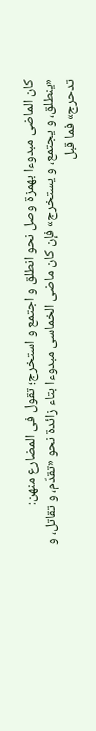كان الماضى مبدوءا بهمزة وصل نحو انطلق و اجتمع و استخرج؛ تقول فى المضارع منهن:
«ينطلق، و يجتمع، و يستخرج» فإن كان ماضى الخماسى مبدوءا بتاء زائدة نحو «تقدّم، و تقاتل، و تدحرج» فما قبل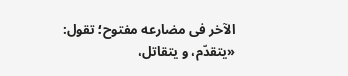الآخر فى مضارعه مفتوح؛ تقول:
«يتقدّم، و يتقاتل،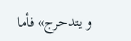و يتدحرج» فأما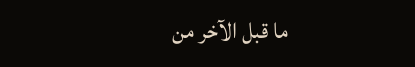ما قبل الآخر من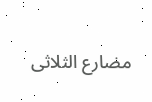مضارع الثلاثى